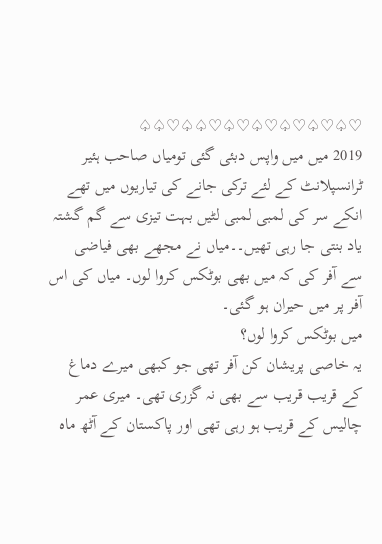♡♤♡♤♡♤♡♤♡♤♡♤♤♡♤♤
2019 میں میں واپس دبئی گئی تومیاں صاحب ہئیر ٹرانسپلانٹ کے لئے ترکی جانے کی تیاریوں میں تھے انکے سر کی لمبی لمبی لٹیں بہت تیزی سے گم گشتہ یاد بنتی جا رہی تھیں۔۔میاں نے مجھے بھی فیاضی سے آفر کی کہ میں بھی بوٹکس کروا لوں۔ میاں کی اس آفر پر میں حیران ہو گئی۔
میں بوٹکس کروا لوں؟
یہ خاصی پریشان کن آفر تھی جو کبھی میرے دماغ کے قریب قریب سے بھی نہ گزری تھی۔ میری عمر چالیس کے قریب ہو رہی تھی اور پاکستان کے آٹھ ماہ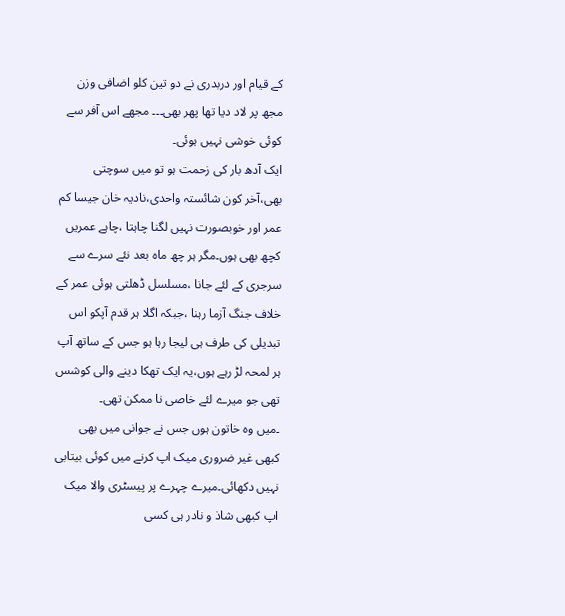کے قیام اور دربدری نے دو تین کلو اضافی وزن مجھ پر لاد دیا تھا پھر بھی۔۔۔ مجھے اس آفر سے کوئی خوشی نہیں ہوئی۔
ایک آدھ بار کی زحمت ہو تو میں سوچتی بھی،آخر کون شائستہ واحدی،نادیہ خان جیسا کم عمر اور خوبصورت نہیں لگنا چاہتا ،چاہے عمریں کچھ بھی ہوں۔مگر ہر چھ ماہ بعد نئے سرے سے سرجری کے لئے جانا ،مسلسل ڈھلتی ہوئی عمر کے خلاف جنگ آزما رہنا ،جبکہ اگلا ہر قدم آپکو اس تبدیلی کی طرف ہی لیجا رہا ہو جس کے ساتھ آپ ہر لمحہ لڑ رہے ہوں،یہ ایک تھکا دینے والی کوشس تھی جو میرے لئے خاصی نا ممکن تھی۔
۔میں وہ خاتون ہوں جس نے جوانی میں بھی کبھی غیر ضروری میک اپ کرنے میں کوئی بیتابی نہیں دکھائی۔میرے چہرے پر پیسٹری والا میک اپ کبھی شاذ و نادر ہی کسی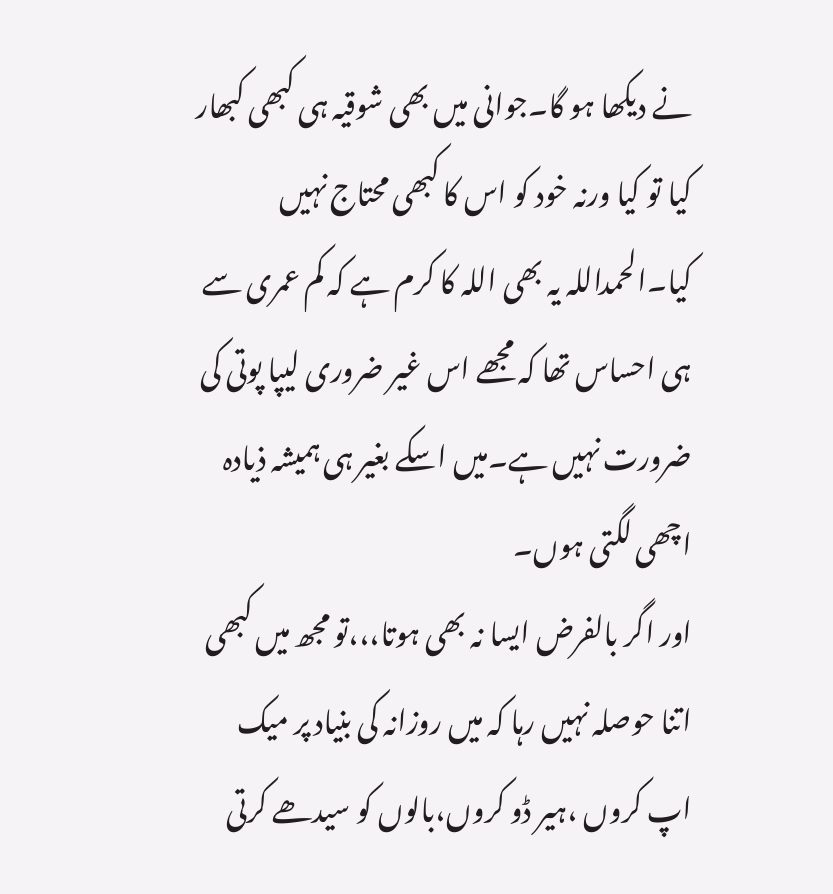نے دیکھا ہو گا۔جوانی میں بھی شوقیہ ہی کبھی کبھار کیا تو کیا ورنہ خود کو اس کا کبھی محتاج نہیں کیا۔الحمداللہ یہ بھی اللہ کا کرم ہے کہ کم عمری سے ہی احساس تھا کہ مجھے اس غیر ضروری لیپا پوتی کی ضرورت نہیں ہے۔میں اسکے بغیر ہی ہمیشہ ذیادہ اچھی لگتی ہوں۔
اور اگر بالفرض ایسا نہ بھی ہوتا،،،تو مجھ میں کبھی اتنا حوصلہ نہیں رہا کہ میں روزانہ کی بنیاد پر میک اپ کروں ،ہیر ڈو کروں،بالوں کو سیدھے کرتی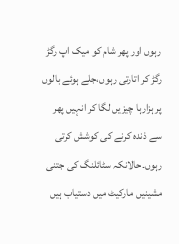رہوں اور پھر شام کو میک اپ رگڑ رگڑ کر اتارتی رہوں،جلے ہوئے بالوں پر ہزارہا چیزیں لگا کر انہیں پھر سے ذندہ کرنے کی کوشش کرتی رہوں۔حالانکہ سٹائلنگ کی جتنی مشینیں مارکیٹ میں دستیاب ہیں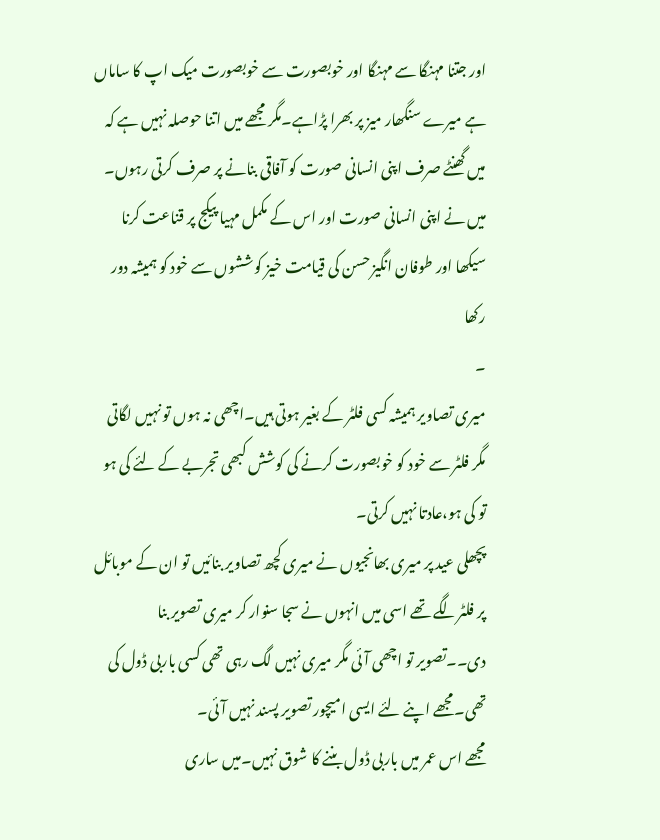اور جتنا مہنگا سے مہنگا اور خوبصورت سے خوبصورت میک اپ کا ساماں ہے میرے سنگھار میز پر بھرا پڑاہے۔مگر مجھے میں اتنا حوصلہ نہیں ہے کہ میں گھنٹے صرف اپنی انسانی صورت کو آفاقی بنانے پر صرف کرتی رہوں۔ میں نے اپنی انسانی صورت اور اس کے مکمل مہیا پیکج پر قناعت کرنا سیکھا اور طوفان انگیز حسن کی قیامت خیز کوششوں سے خود کو ہمیشہ دور رکھا
۔
میری تصاویر ہمیشہ کسی فلٹر کے بغیر ہوتی ہیں۔اچھی نہ ہوں تو نہیں لگاتی مگر فلٹر سے خود کو خوبصورت کرنے کی کوشش کبھی تجربے کے لئے کی ہو تو کی ہو،عادتا نہیں کرتی۔
پچھلی عید پر میری بھانجیوں نے میری کچھ تصاویر بنائیں تو ان کے موبائل پر فلٹرلگے تھے اسی میں انہوں نے سجا سنوار کر میری تصویر بنا دی۔۔تصویر تو اچھی آئی مگر میری نہیں لگ رہی تھی کسی باربی ڈول کی تھی۔مجھے اپنے لئے ایسی امیچور تصویر پسند نہیں آئی۔
مجھے اس عمر میں باربی ڈول بننے کا شوق نہیں۔میں ساری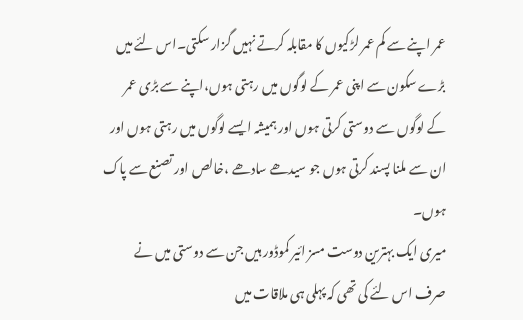عمر اپنے سے کم عمر لڑکیوں کا مقابلہ کرتے نہیں گزار سکتی۔اس لئے میں بڑے سکون سے اپنی عمر کے لوگوں میں رہتی ہوں،اپنے سے بڑی عمر کے لوگوں سے دوستی کرتی ہوں اور ہمیشہ ایسے لوگوں میں رہتی ہوں اور ان سے ملنا پسند کرتی ہوں جو سیدھے سادھے ،خالص اور تصنع سے پاک ہوں۔
میری ایک بہترین دوست مسز ائیر کموڈور ہیں جن سے دوستی میں نے صرف اس لئے کی تھی کہ پہلی ہی ملاقات میں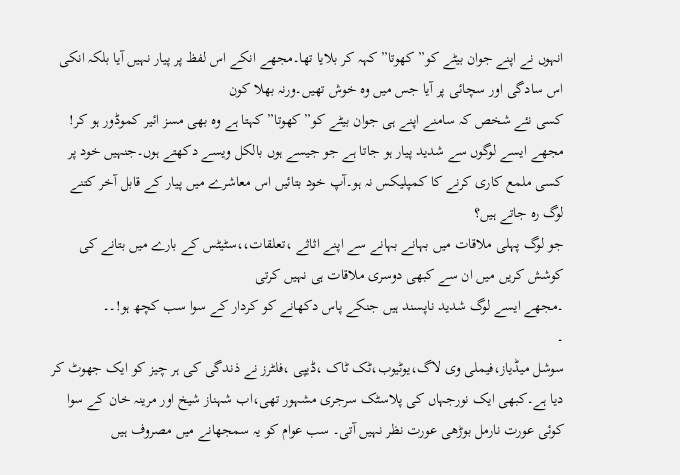انہوں نے اپنے جوان بیٹے کو” کھوتا” کہہ کر بلایا تھا۔مجھے انکے اس لفظ پر پیار نہیں آیا بلکہ انکی اس سادگی اور سچائی پر آیا جس میں وہ خوش تھیں۔ورنہ بھلا کون
کسی نئے شخص کہ سامنے اپنے ہی جوان بیٹے کو” کھوتا” کہتا ہے وہ بھی مسز ائیر کموڈور ہو کر!
مجھے ایسے لوگوں سے شدید پیار ہو جاتا ہے جو جیسے ہوں بالکل ویسے دکھتے ہوں۔جنہیں خود پر کسی ملمع کاری کرنے کا کمپلیکس نہ ہو۔آپ خود بتائیں اس معاشرے میں پیار کے قابل آخر کتنے لوگ رہ جاتے ہیں؟
جو لوگ پہلی ملاقات میں بہانے بہانے سے اپنے اثاثے ،تعلقات،،سٹیٹس کے بارے میں بتانے کی کوشش کریں میں ان سے کبھی دوسری ملاقات ہی نہیں کرتی
۔مجھے ایسے لوگ شدید ناپسند ہیں جنکے پاس دکھانے کو کردار کے سوا سب کچھ ہو!۔۔
۔
سوشل میڈیاز،فیملی وی لاگ،یوٹیوب،ٹک ٹاک ،ڈیپی ،فلٹرز نے ذندگی کی ہر چیز کو ایک جھوٹ کر دیا ہے۔کبھی ایک نورجہاں کی پلاسٹک سرجری مشہور تھی،اب شہناز شیخ اور مرینہ خان کے سوا کوئی عورت نارمل بوڑھی عورت نظر نہیں آتی۔ سب عوام کو یہ سمجھانے میں مصروف ہیں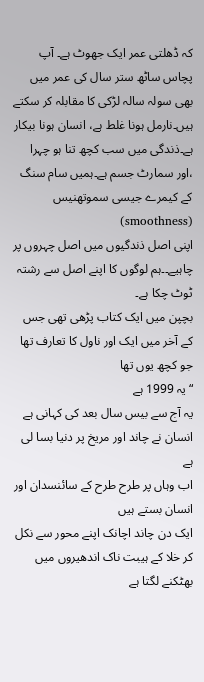کہ ڈھلتی عمر ایک جھوٹ ہے۔ آپ پچاس ساٹھ ستر سال کی عمر میں بھی سولہ سالہ لڑکی کا مقابلہ کر سکتے ہیں۔نارمل ہونا غلط ہے، انسان ہونا بیکار ہے۔ذندگی میں سب کچھ تنا ہو چہرا ،اور سمارٹ جسم ہے۔ہمیں سام سنگ کے کیمرے جیسی سموتھنیس (smoothness)
اپنی اصل ذندگیوں میں اصل چہروں پر چاہیے۔۔ہم لوگوں کا اپنے اصل سے رشتہ ٹوٹ چکا ہے۔
بچپن میں ایک کتاب پڑھی تھی جس کے آخر میں ایک اور ناول کا تعارف تھا جو کچھ یوں تھا
“ یہ 1999 ہے
یہ آج سے بیس سال بعد کی کہانی ہے
انسان نے چاند اور مریخ پر دنیا بسا لی ہے
اب وہاں پر طرح طرح کے سائنسدان اور انسان بستے ہیں
ایک دن چاند اچانک اپنے محور سے نکل کر خلا کے ہیبت ناک اندھیروں میں بھٹکنے لگتا ہے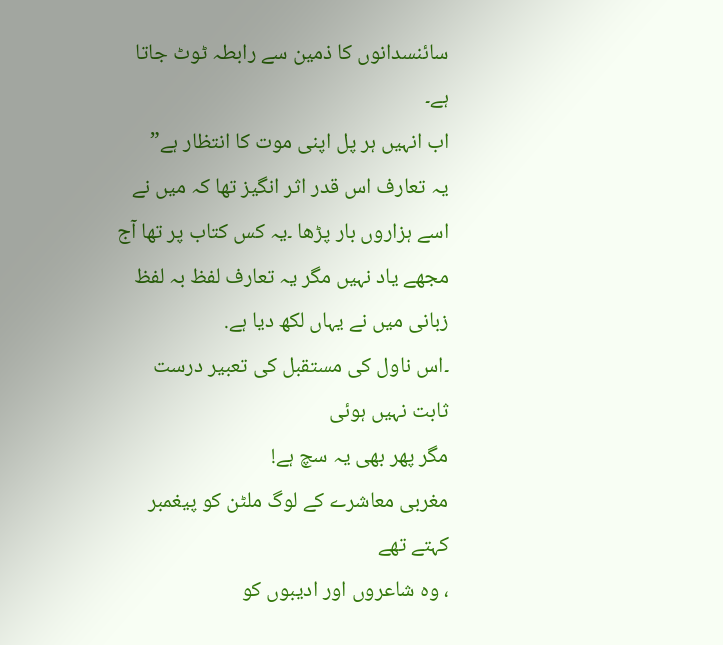سائنسدانوں کا ذمین سے رابطہ ٹوٹ جاتا ہے۔
اب انہیں ہر پل اپنی موت کا انتظار ہے”
یہ تعارف اس قدر اثر انگیز تھا کہ میں نے اسے ہزاروں بار پڑھا ۔یہ کس کتاب پر تھا آج مجھے یاد نہیں مگر یہ تعارف لفظ بہ لفظ زبانی میں نے یہاں لکھ دیا ہے.
۔اس ناول کی مستقبل کی تعبیر درست ثابت نہیں ہوئی
مگر پھر بھی یہ سچ ہے!
مغربی معاشرے کے لوگ ملٹن کو پیغمبر کہتے تھے
، وہ شاعروں اور ادیبوں کو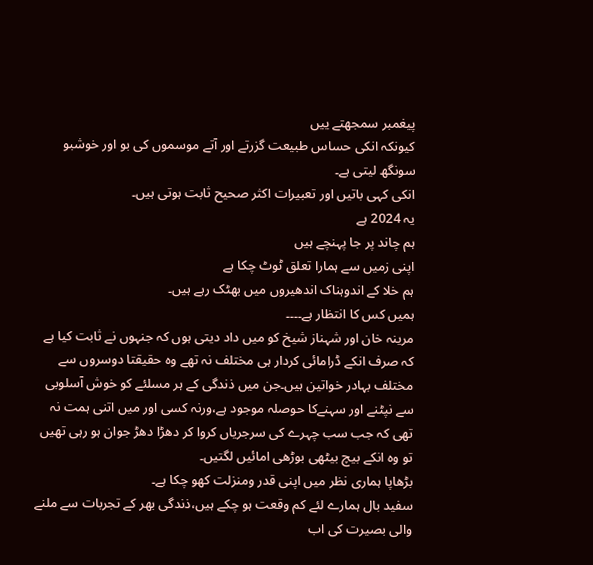پیغمبر سمجھتے ییں
کیونکہ انکی حساس طبیعت گزرتے اور آتے موسموں کی بو اور خوشبو سونگھ لیتی ہے۔
انکی کہی باتیں اور تعبیرات اکثر صحیح ثابت ہوتی ہیں۔
یہ 2024 ہے
ہم چاند پر جا پہنچے ہیں
اپنی زمیں سے ہمارا تعلق ٹوٹ چکا ہے
ہم خلا کے اندوہناک اندھیروں میں بھٹک رہے ہیں۔
ہمیں کس کا انتظار ہے۔۔۔۔
مرینہ خان اور شہناز شیخ کو میں داد دیتی ہوں کہ جنہوں نے ثابت کیا ہے کہ صرف انکے ڈرامائی کردار ہی مختلف نہ تھے وہ حقیقتا دوسروں سے مختلف بہادر خواتین ہیں۔جن میں ذندگی کے ہر مسلئے کو خوش آسلوبی سے نپٹنے اور سہنےکا حوصلہ موجود ہے،ورنہ کسی اور میں اتنی ہمت نہ تھی کہ جب سب چہرے کی سرجریاں کروا کر دھڑا دھڑ جوان ہو رہی تھیں تو وہ انکے بیچ بیٹھی بوڑھی امائیں لگتیں۔
بڑھاپا ہماری نظر میں اپنی قدر ومنزلت کھو چکا ہے۔
سفید بال ہمارے لئے کم وقعت ہو چکے ہیں،ذندگی بھر کے تجربات سے ملنے والی بصیرت کی اب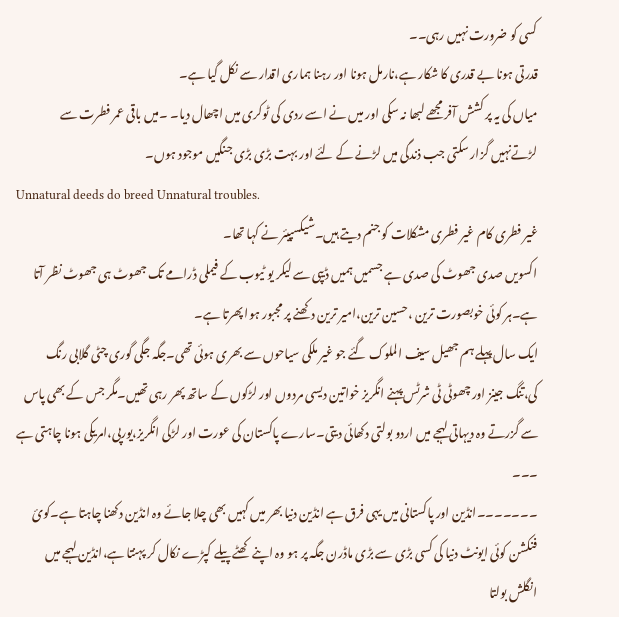کسی کو ضرورت نہیں رہی۔۔
قدرتی ہونا بے قدری کا شکار ہے،نارمل ہونا اور رہنا ہماری اقدار سے نکل گیا ہے۔
میاں کی یہ پر کشش آفر مجھے لبھا نہ سکی اور میں نے اسے ردی کی ٹوکری میں اچھال دیا۔ ۔میں باقی عمر فطرت سے لڑتےنہیں گزار سکتی جب ذندگی میں لڑنے کے لئے اور بہت بڑی بڑی جنگیں موجود ہوں۔
Unnatural deeds do breed Unnatural troubles.
غیر فطری کام غیر فطری مشکلات کو جنم دیتے ہیں۔شیکسپیئر نے کہا تھا۔
اکسویں صدی جھوٹ کی صدی ہے جسمیں ہمیں ڈیپی سے لیکر یو ٹیوب کے فیملی ڈرامے تک جھوٹ ہی جھوٹ نظر آتا ہے۔ہر کوئی خوبصورت ترین ،حسین ترین،امیر ترین دکھنے پر مجبور ہوا پھرتا ہے۔
ایک سال پہلے ہم جھیل سیف الملوک گئے جو غیر ملکی سیاحوں سے بھری ہوئی تھی۔جگہ جگی گوری چٹی گلابی رنگ کی،تنگ جینز اور چھوٹی ٹی شرٹس پہنے انگریز خواتین دیسی مردوں اور لڑکوں کے ساتھ پھر رہی تھیں۔مگر جس کے بھی پاس سے گزرتے وہ دیہاتی لہجے میں اردو بولتی دکھائی دیتی۔سارے پاکستان کی عورت اور لڑکی انگریز،یورپی،امریکی ہونا چاہتی ہے ۔۔۔
۔۔۔۔۔۔۔انڈین اور پاکستانی میں یہی فرق ہے انڈین دنیا بھر میں کہیں بھی چلا جائے وہ انڈین دکھنا چاہتا ہے۔کوئ فنکشن کوئی ایونٹ دنیا کی کسی بڑی سے بڑی ماڈرن جگہ پر ہو وہ اپنے کھٹے پیلے کپڑے نکال کر پہنتا ہے،انڈین لہجے میں انگلش بولتا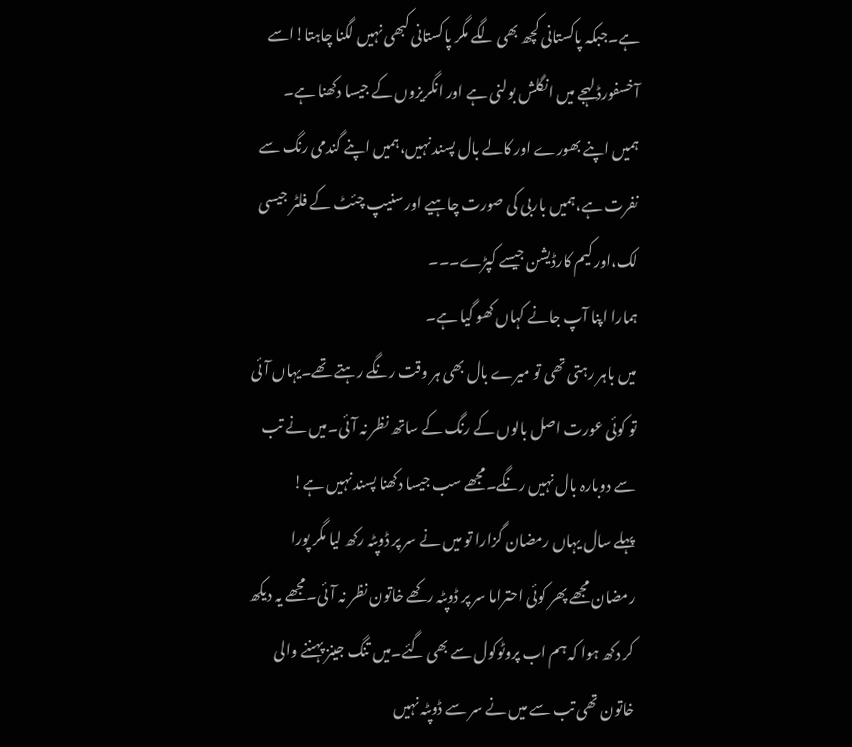ہے۔جبکہ پاکستانی کچھ بھی لگے مگر پاکستانی کبھی نہیں لگنا چاہتا!اسے آخسفورڈ لہجے میں انگلش بولنی ہے اور انگریزوں کے جیسا دکھنا ہے۔
ہمیں اپنے بھورے اور کالے بال پسند نہیں،ہمیں اپنے گندمی رنگ سے نفرت ہے،ہمیں باربی کی صورت چاہیے اور سنیپ چئٹ کے فلٹر جیسی لک،اور کیم کارڈیشن جیسے کپڑے۔۔۔
ہمارا اپنا آپ جانے کہاں کھو گیا ہے۔
میں باہر رہتی تھی تو میرے بال بھی ہر وقت رنگے رہتے تھے۔یہاں آئی تو کوئی عورت اصل بالوں کے رنگ کے ساتھ نظر نہ آئی۔میں نے تب سے دوبارہ بال نہیں رنگے۔مجھے سب جیسا دکھنا پسند نہیں ہے!
پہلے سال یہاں رمضان گزارا تو میں نے سر پر ڈوپٹہ رکھ لیا مگر پورا رمضان مجھے پھر کوئی احتراما سر پر ڈوپٹہ رکھے خاتون نظر نہ آئی۔مجھے یہ دیکھ کر دکھ ہوا کہ ہم اب پروٹوکول سے بھی گئے۔میں تنگ جینز پہننے والی خاتون تھی تب سے میں نے سر سے ڈوپٹہ نہیں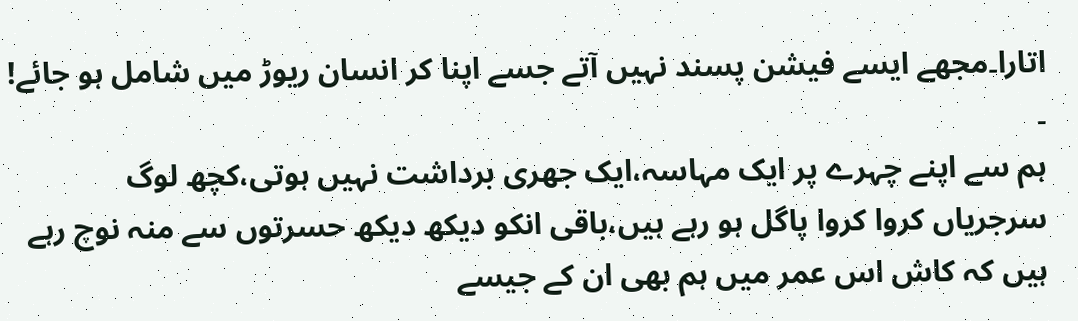اتارا۔مجھے ایسے فیشن پسند نہیں آتے جسے اپنا کر انسان ریوڑ میں شامل ہو جائے!
۔
ہم سے اپنے چہرے پر ایک مہاسہ،ایک جھری برداشت نہیں ہوتی،کچھ لوگ سرجریاں کروا کروا پاگل ہو رہے ہیں،باقی انکو دیکھ دیکھ حسرتوں سے منہ نوچ رہے ہیں کہ کاش اس عمر میں ہم بھی ان کے جیسے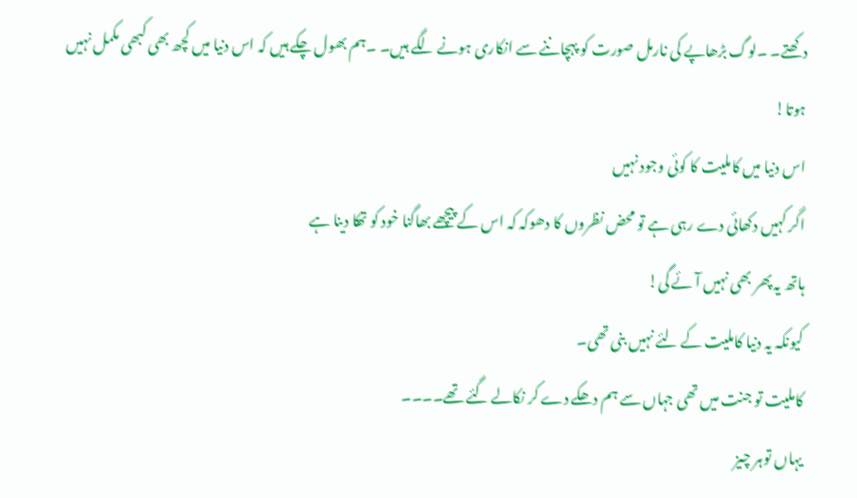دکھتے۔ ۔لوگ بڑھاپے کی نارمل صورت کو پہچاننے سے انکاری ہونے لگے ہیں۔ ۔ہم بھول چکے ہیں کہ اس دنیا میں کچھ بھی کبھی مکمل نہیں ہوتا!
اس دنیا میں کاملیت کا کوئی وجود نہیں
اگر کہیں دکھائی دے رہی ہے تو محض نظروں کا دھوکہ کہ اس کے پیچھے بھاگنا خود کو تھکا دینا ہے
ہاتھ یہ پھر بھی نہیں آئے گی!
کیونکہ یہ دنیا کاملیت کے لئے نہیں بنی تھی۔
کاملیت تو جنت میں تھی جہاں سے ہم دھکے دے کر نکالے گئے تھے۔۔۔۔
یہاں توہر چیز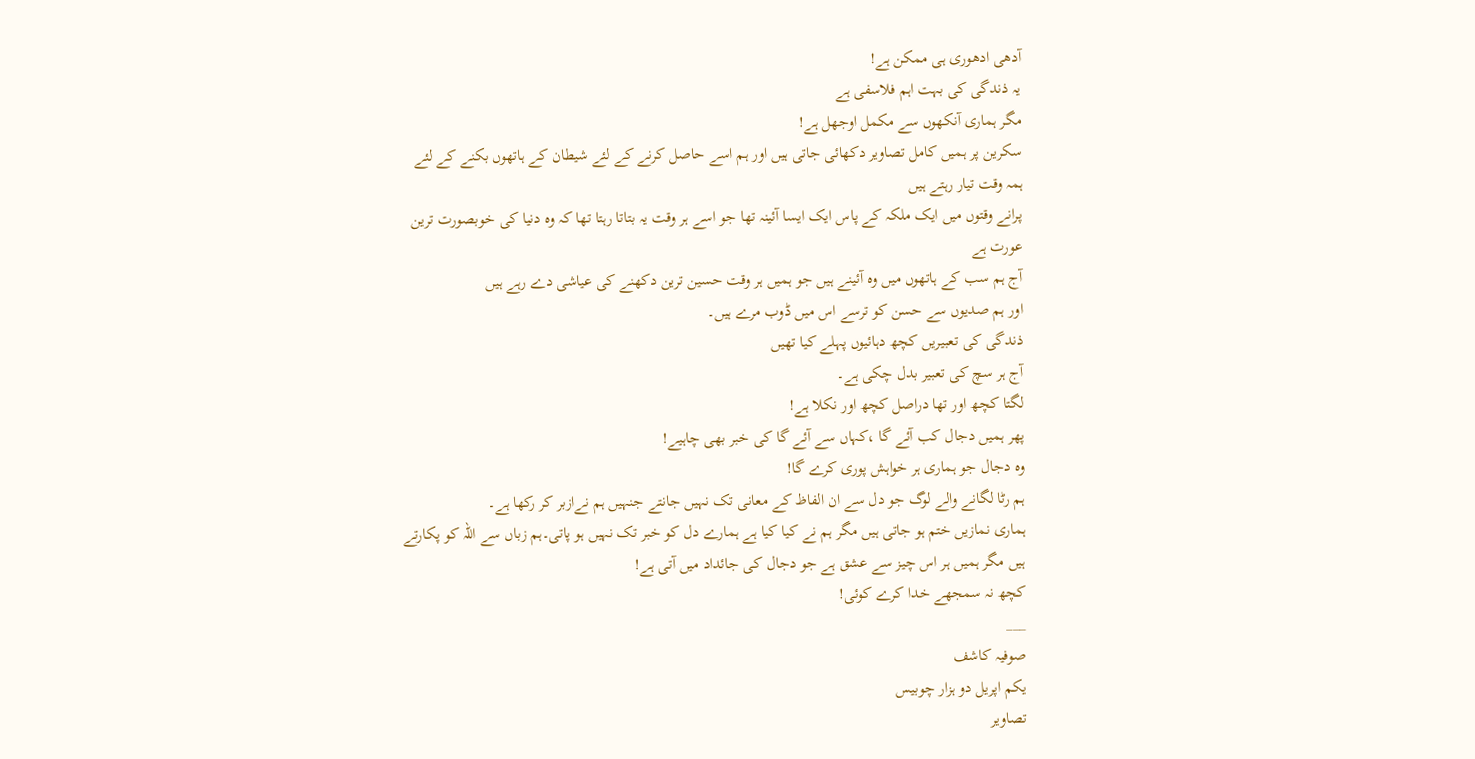آدھی ادھوری ہی ممکن ہے!
یہ ذندگی کی بہت اہم فلاسفی ہے
مگر ہماری آنکھوں سے مکمل اوجھل ہے!
سکرین پر ہمیں کامل تصاویر دکھائی جاتی ہیں اور ہم اسے حاصل کرنے کے لئے شیطان کے ہاتھوں بکنے کے لئے ہمہ وقت تیار رہتے ہیں
پرانے وقتوں میں ایک ملکہ کے پاس ایک ایسا آئینہ تھا جو اسے ہر وقت یہ بتاتا رہتا تھا کہ وہ دنیا کی خوبصورت ترین عورت ہے
آج ہم سب کے ہاتھوں میں وہ آئینے ہیں جو ہمیں ہر وقت حسین ترین دکھنے کی عیاشی دے رہے ہیں
اور ہم صدیوں سے حسن کو ترسے اس میں ڈوب مرے ہیں۔
ذندگی کی تعبیریں کچھ دہائیوں پہلے کیا تھیں
آج ہر سچ کی تعبیر بدل چکی ہے۔
لگتا کچھ اور تھا دراصل کچھ اور نکلا ہے!
پھر ہمیں دجال کب آئے گا ،کہاں سے آئے گا کی خبر بھی چاہیے!
وہ دجال جو ہماری ہر خواہش پوری کرے گا!
ہم رٹا لگانے والے لوگ جو دل سے ان الفاظ کے معانی تک نہیں جانتے جنہیں ہم نےازبر کر رکھا ہے۔
ہماری نمازیں ختم ہو جاتی ہیں مگر ہم نے کیا کیا ہے ہمارے دل کو خبر تک نہیں ہو پاتی۔ہم زباں سے اللہ کو پکارتے ہیں مگر ہمیں ہر اس چیز سے عشق ہے جو دجال کی جائداد میں آتی ہے!
کچھ نہ سمجھے خدا کرے کوئی!
___
صوفیہ کاشف
یکم اپریل دو ہزار چوبیس
تصاویر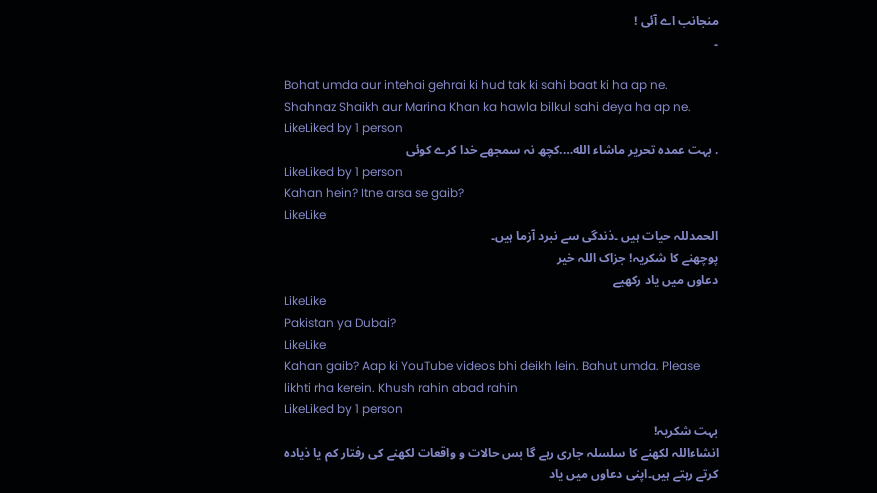منجانب اے آئی !
۔

Bohat umda aur intehai gehrai ki hud tak ki sahi baat ki ha ap ne.
Shahnaz Shaikh aur Marina Khan ka hawla bilkul sahi deya ha ap ne.
LikeLiked by 1 person
. بہت عمدہ تحریر ماشاء الله….کچھ نہ سمجھے خدا کرے کوئی
LikeLiked by 1 person
Kahan hein? Itne arsa se gaib?
LikeLike
الحمدللہ حیات ہیں ۔ذندگی سے نبرد آزما ہیں۔
پوچھنے کا شکریہ! جزاک اللہ خیر
دعاوں میں یاد رکھیے
LikeLike
Pakistan ya Dubai?
LikeLike
Kahan gaib? Aap ki YouTube videos bhi deikh lein. Bahut umda. Please likhti rha kerein. Khush rahin abad rahin
LikeLiked by 1 person
بہت شکریہ!
انشاءاللہ لکھنے کا سلسلہ جاری رہے گا بس حالات و واقعات لکھنے کی رفتار کم یا ذیادہ کرتے رہتے ہیں۔اپنی دعاوں میں یاد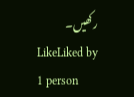رکھیں۔
LikeLiked by 1 person